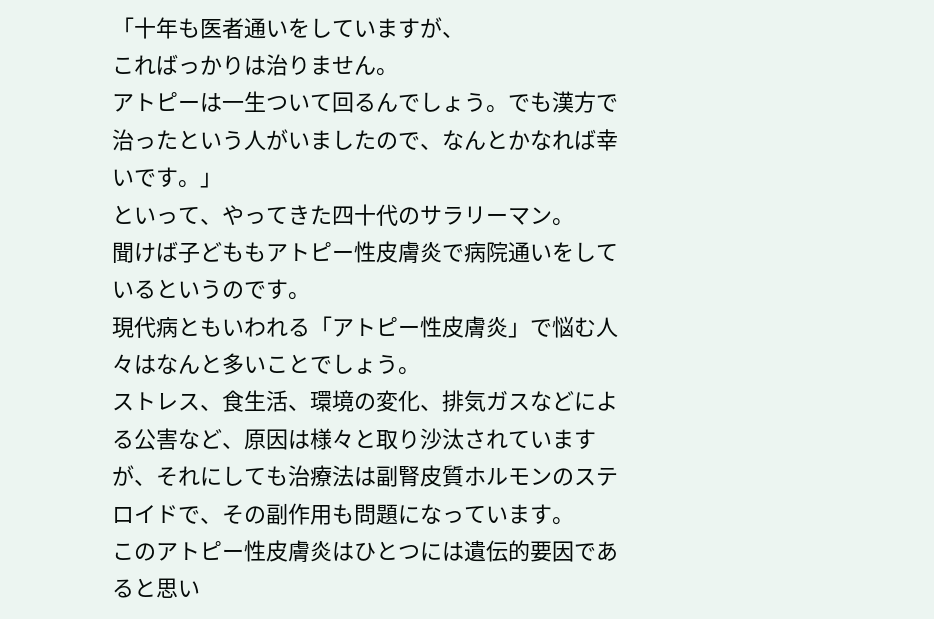「十年も医者通いをしていますが、
こればっかりは治りません。
アトピーは一生ついて回るんでしょう。でも漢方で治ったという人がいましたので、なんとかなれば幸いです。」
といって、やってきた四十代のサラリーマン。
聞けば子どももアトピー性皮膚炎で病院通いをしているというのです。
現代病ともいわれる「アトピー性皮膚炎」で悩む人々はなんと多いことでしょう。
ストレス、食生活、環境の変化、排気ガスなどによる公害など、原因は様々と取り沙汰されていますが、それにしても治療法は副腎皮質ホルモンのステロイドで、その副作用も問題になっています。
このアトピー性皮膚炎はひとつには遺伝的要因であると思い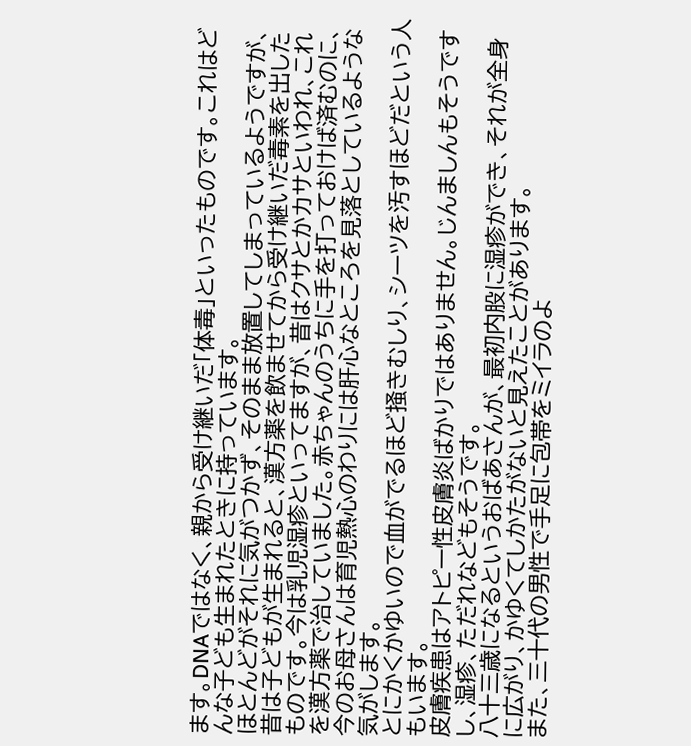ます。DNAではなく、親から受け継いだ「体毒」といったものです。これはどんな子ども生まれたときに持っています。
ほとんどがそれに気がつかず、そのまま放置してしまっているようですが、昔は子どもが生まれると、漢方薬を飲ませてから受け継いだ毒素を出したものです。今は乳児湿疹といってますが、昔はクサとかカサといわれ、これを漢方薬で治していました。赤ちゃんのうちに手を打っておけば済むのに、今のお母さんは育児熱心のわりには肝心なところを見落としているような気がします。
とにかくかゆいので血がでるほど掻きむしり、シーツを汚すほどだという人もいます。
皮膚疾患はアトピー性皮膚炎ばかりではありません。じんましんもそうですし、湿疹、ただれなどもそうです。
八十三歳になるというおばあさんが、最初内股に湿疹ができ、それが全身に広がり、かゆくてしかたがないと見えたことがあります。
また、三十代の男性で手足に包帯をミイラのよ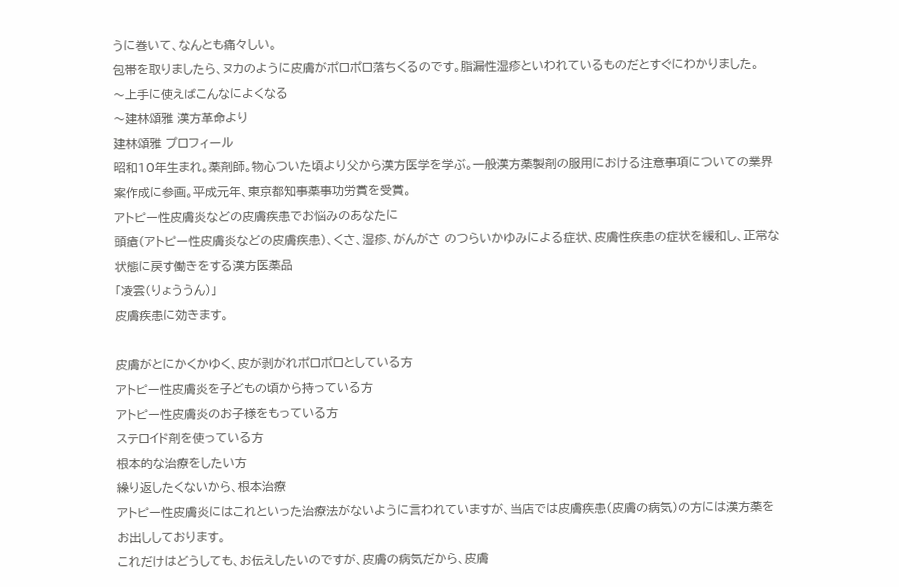うに巻いて、なんとも痛々しい。
包帯を取りましたら、ヌカのように皮膚がポロポロ落ちくるのです。脂漏性湿疹といわれているものだとすぐにわかりました。
〜上手に使えばこんなによくなる
〜建林頌雅 漢方革命より
建林頌雅 プロフィール
昭和10年生まれ。薬剤師。物心ついた頃より父から漢方医学を学ぶ。一般漢方薬製剤の服用における注意事項についての業界案作成に参画。平成元年、東京都知事薬事功労賞を受賞。
アトピー性皮膚炎などの皮膚疾患でお悩みのあなたに
頭瘡(アトピー性皮膚炎などの皮膚疾患)、くさ、湿疹、がんがさ のつらいかゆみによる症状、皮膚性疾患の症状を緩和し、正常な状態に戻す働きをする漢方医薬品
「凌雲(りょううん)」
皮膚疾患に効きます。

皮膚がとにかくかゆく、皮が剥がれポロポロとしている方
アトピー性皮膚炎を子どもの頃から持っている方
アトピー性皮膚炎のお子様をもっている方
ステロイド剤を使っている方
根本的な治療をしたい方
繰り返したくないから、根本治療
アトピー性皮膚炎にはこれといった治療法がないように言われていますが、当店では皮膚疾患(皮膚の病気)の方には漢方薬をお出ししております。
これだけはどうしても、お伝えしたいのですが、皮膚の病気だから、皮膚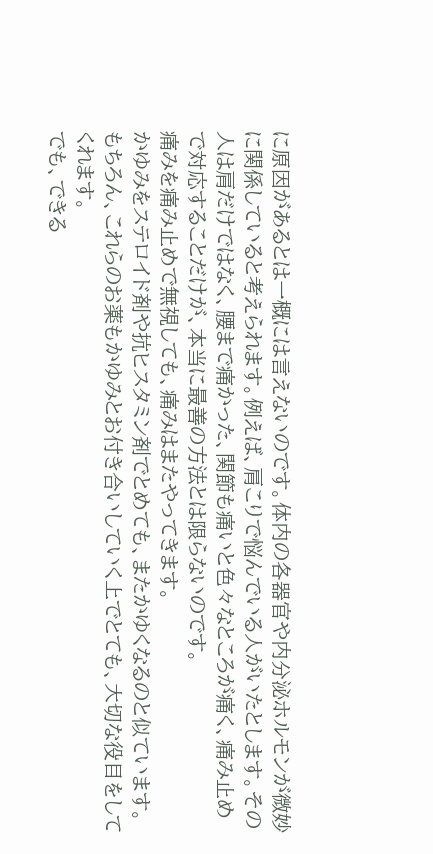に原因があるとは一概には言えないのです。体内の各器官や内分泌ホルモンが微妙に関係していると考えられます。例えば、肩こりで悩んでいる人がいたとします。その人は肩だけではなく、腰まで痛かった、関節も痛いと色々なところが痛く、痛み止めで対応することだけが、本当に最善の方法とは限らないのです。
痛みを痛み止めで無視しても、痛みはまたやってきます。
かゆみをステロイド剤や抗ヒスタミン剤でとめても、またかゆくなるのと似ています。
もちろん、これらのお薬もかゆみとお付き合いしていく上でとても、大切な役目をしてくれます。
でも、できる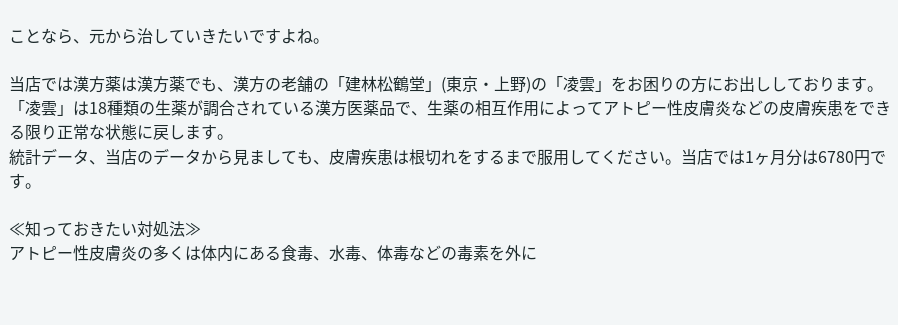ことなら、元から治していきたいですよね。

当店では漢方薬は漢方薬でも、漢方の老舗の「建林松鶴堂」(東京・上野)の「凌雲」をお困りの方にお出ししております。
「凌雲」は18種類の生薬が調合されている漢方医薬品で、生薬の相互作用によってアトピー性皮膚炎などの皮膚疾患をできる限り正常な状態に戻します。
統計データ、当店のデータから見ましても、皮膚疾患は根切れをするまで服用してください。当店では1ヶ月分は6780円です。

≪知っておきたい対処法≫
アトピー性皮膚炎の多くは体内にある食毒、水毒、体毒などの毒素を外に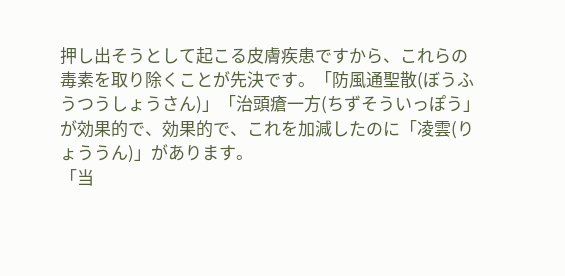押し出そうとして起こる皮膚疾患ですから、これらの毒素を取り除くことが先決です。「防風通聖散(ぼうふうつうしょうさん)」「治頭瘡一方(ちずそういっぽう」が効果的で、効果的で、これを加減したのに「凌雲(りょううん)」があります。
「当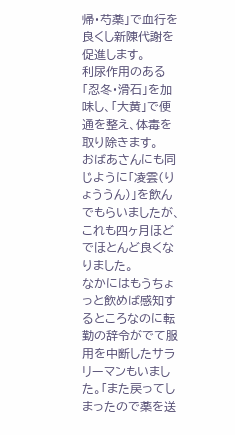帰・芍薬」で血行を良くし新陳代謝を促進します。
利尿作用のある「忍冬・滑石」を加味し、「大黄」で便通を整え、体毒を取り除きます。
おばあさんにも同じように「凌雲(りょううん)」を飲んでもらいましたが、これも四ヶ月ほどでほとんど良くなりました。
なかにはもうちょっと飲めば感知するところなのに転勤の辞令がでて服用を中断したサラリーマンもいました。「また戻ってしまったので薬を送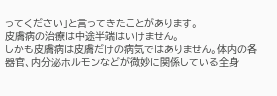ってください」と言ってきたことがあります。
皮膚病の治療は中途半端はいけません。
しかも皮膚病は皮膚だけの病気ではありません。体内の各器官、内分泌ホルモンなどが微妙に関係している全身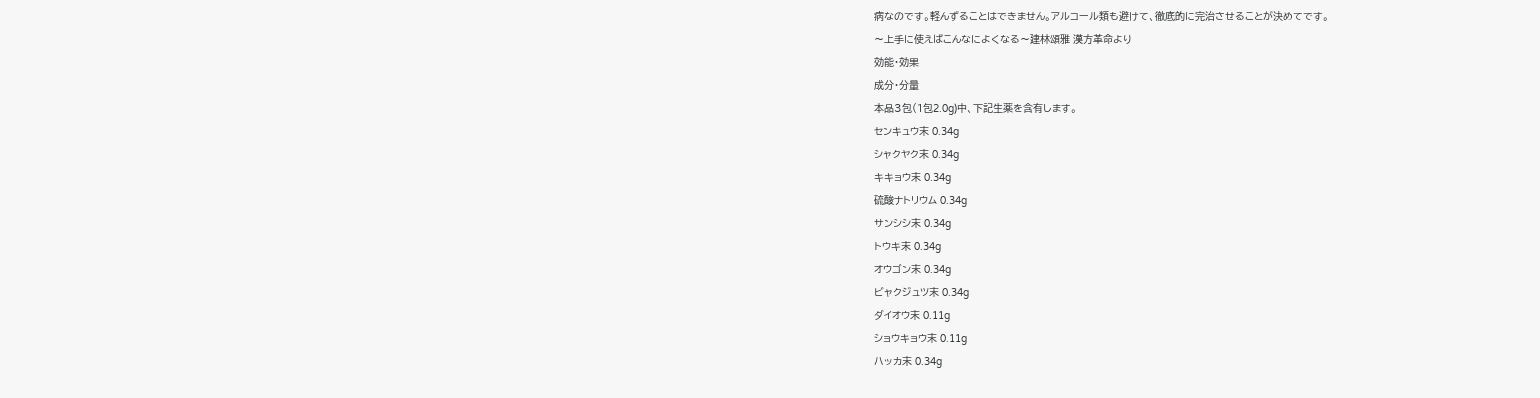病なのです。軽んずることはできません。アルコール類も避けて、徹底的に完治させることが決めてです。
〜上手に使えばこんなによくなる〜建林頌雅 漢方革命より
効能・効果
成分・分量
本品3包(1包2.0g)中、下記生薬を含有します。
センキュウ末 0.34g
シャクヤク末 0.34g
キキョウ末 0.34g
硫酸ナトリウム 0.34g
サンシシ末 0.34g
トウキ末 0.34g
オウゴン末 0.34g
ビャクジュツ末 0.34g
ダイオウ末 0.11g
ショウキョウ末 0.11g
ハッカ末 0.34g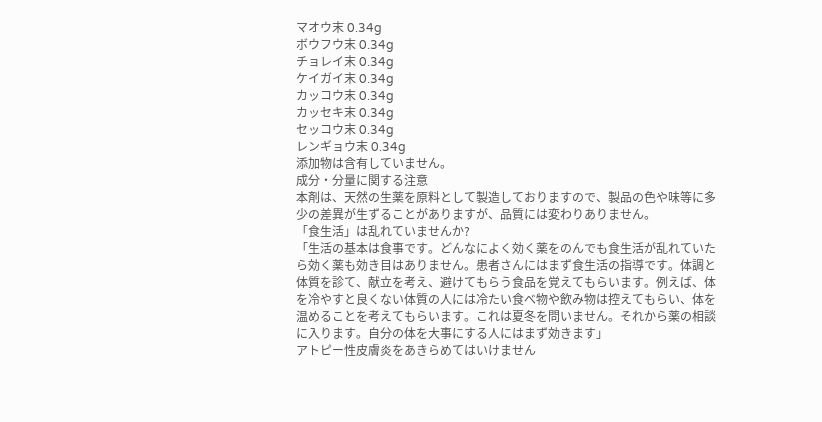マオウ末 0.34g
ボウフウ末 0.34g
チョレイ末 0.34g
ケイガイ末 0.34g
カッコウ末 0.34g
カッセキ末 0.34g
セッコウ末 0.34g
レンギョウ末 0.34g
添加物は含有していません。
成分・分量に関する注意
本剤は、天然の生薬を原料として製造しておりますので、製品の色や味等に多少の差異が生ずることがありますが、品質には変わりありません。
「食生活」は乱れていませんか?
「生活の基本は食事です。どんなによく効く薬をのんでも食生活が乱れていたら効く薬も効き目はありません。患者さんにはまず食生活の指導です。体調と体質を診て、献立を考え、避けてもらう食品を覚えてもらいます。例えば、体を冷やすと良くない体質の人には冷たい食べ物や飲み物は控えてもらい、体を温めることを考えてもらいます。これは夏冬を問いません。それから薬の相談に入ります。自分の体を大事にする人にはまず効きます」
アトピー性皮膚炎をあきらめてはいけません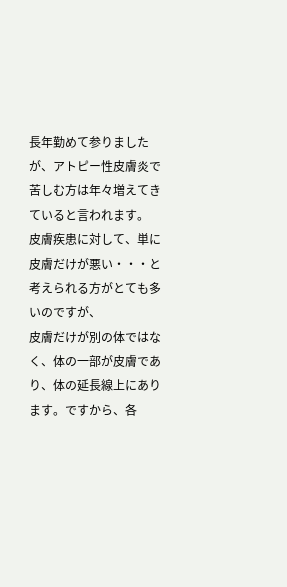長年勤めて参りましたが、アトピー性皮膚炎で苦しむ方は年々増えてきていると言われます。
皮膚疾患に対して、単に皮膚だけが悪い・・・と考えられる方がとても多いのですが、
皮膚だけが別の体ではなく、体の一部が皮膚であり、体の延長線上にあります。ですから、各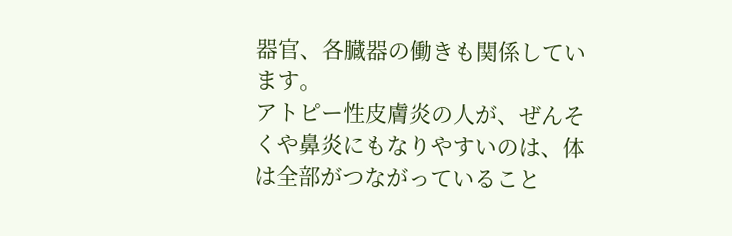器官、各臓器の働きも関係しています。
アトピー性皮膚炎の人が、ぜんそくや鼻炎にもなりやすいのは、体は全部がつながっていること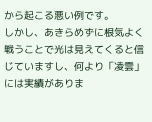から起こる悪い例です。
しかし、あきらめずに根気よく戦うことで光は見えてくると信じていますし、何より「凌雲」には実績がありま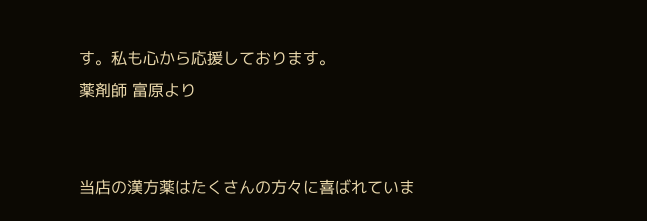す。私も心から応援しております。
薬剤師 富原より


当店の漢方薬はたくさんの方々に喜ばれていま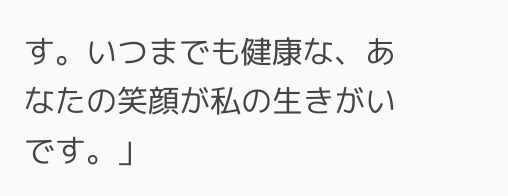す。いつまでも健康な、あなたの笑顔が私の生きがいです。」